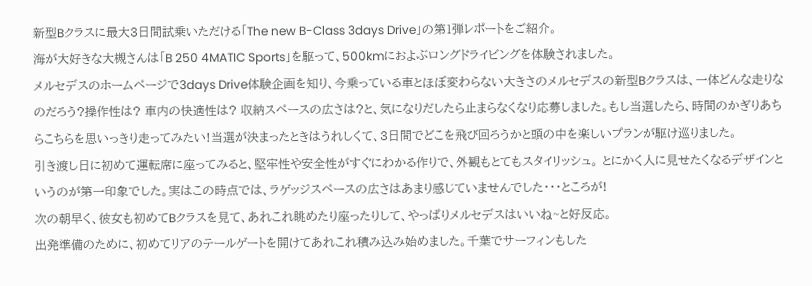新型Bクラスに最大3日間試乗いただける「The new B-Class 3days Drive」の第1弾レポートをご紹介。
海が大好きな大槻さんは「B 250 4MATIC Sports」を駆って、500kmにおよぶロングドライビングを体験されました。
メルセデスのホームページで3days Drive体験企画を知り、今乗っている車とほぼ変わらない大きさのメルセデスの新型Bクラスは、一体どんな走りなのだろう?操作性は? 車内の快適性は? 収納スペースの広さは?と、気になりだしたら止まらなくなり応募しました。もし当選したら、時間のかぎりあちらこちらを思いっきり走ってみたい!当選が決まったときはうれしくて、3日間でどこを飛び回ろうかと頭の中を楽しいプランが駆け巡りました。
引き渡し日に初めて運転席に座ってみると、堅牢性や安全性がすぐにわかる作りで、外観もとてもスタイリッシュ。 とにかく人に見せたくなるデザインというのが第一印象でした。実はこの時点では、ラゲッジスペースの広さはあまり感じていませんでした・・・ところが!
次の朝早く、彼女も初めてBクラスを見て、あれこれ眺めたり座ったりして、やっぱりメルセデスはいいね~と好反応。
出発準備のために、初めてリアのテールゲートを開けてあれこれ積み込み始めました。千葉でサーフィンもした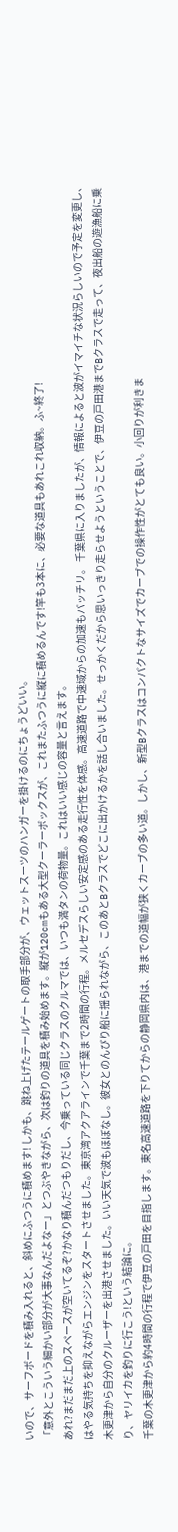いので、サーフボードを積み入れると、斜めにふつうに積めます! しかも、跳ね上げたテールゲートの取手部分が、ウェットスーツのハンガーを掛けるのにちょうどいい。
「意外とこういう細かい部分が大事なんだよなー」とつぶやきながら、次は釣りの道具を積み始めます。縦が120cmもある大型クーラーボックスが、これまたふつうに縦に積めるんです!竿も3本に、必要な道具もあれこれ収納。ふ~終了!
あれ?まだまだ上のスペースが空いてるぞ?かなり積んだつもりだし、今乗っている同じクラスのクルマでは、いつも満タンの荷物量。これはいい感じの容量と言えます。
はやる気持ちを抑えながらエンジンをスタートさせました。東京湾アクアラインで千葉まで2時間の行程。メルセデスらしい安定感のある走行性を体感。高速道路で中速域からの加速もバッチリ。 千葉県に入りましたが、情報によると波がイマイチな状況らしいので予定を変更し、木更津から自分のクルーザーを出港させました。いい天気で波もほぼなし。彼女とのんびり船に揺られながら、このあとBクラスでどこに出かけるかを話し合いました。せっかくだから思いっきり走らせようということで、伊豆の戸田港までBクラスで走って、夜出船の遊漁船に乗り、ヤリイカを釣りに行こう!という結論に。
千葉の木更津から約4時間の行程で伊豆の戸田を目指します。東名高速道路を下りてからの静岡県内は、港までの道幅が狭くカーブの多い道。しかし、新型Bクラスはコンパクトなサイズでカーブでの操作性がとても良い。小回りが利きま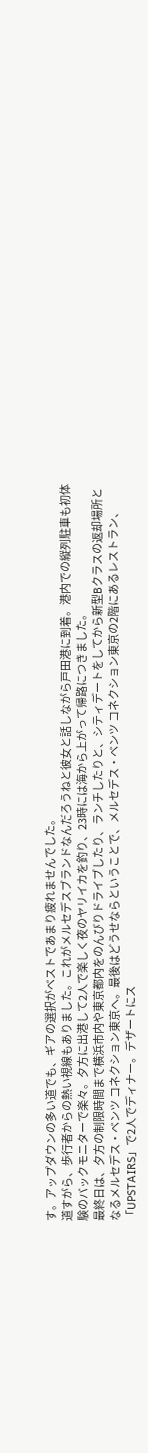す。アップダウンの多い道でも、ギアの選択がベストであまり疲れませんでした。
道すがら、歩行者からの熱い視線もありました。これがメルセデスブランドなんだろうねと彼女と話しながら戸田港に到着。港内での縦列駐車も初体験のバックモニターで楽々。夕方に出港して2人で楽しく夜のヤリイカを釣り、23時には海から上がって帰路につきました。
最終日は、夕方の制限時間まで横浜市内や東京都内をのんびりドライブしたり、ランチしたりと、シティデートをしてから新型Bクラスの返却場所となるメルセデス・ベンツ コネクション東京へ。最後はどうせならということで、メルセデス・ベンツ コネクション東京の2階にあるレストラン、「UPSTAIRS」で2人でディナー。デザートにス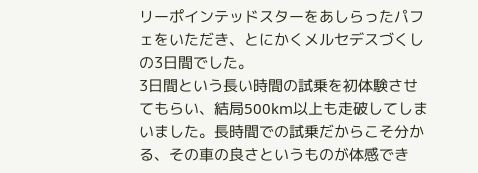リーポインテッドスターをあしらったパフェをいただき、とにかくメルセデスづくしの3日間でした。
3日間という長い時間の試乗を初体験させてもらい、結局500km以上も走破してしまいました。長時間での試乗だからこそ分かる、その車の良さというものが体感でき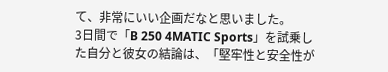て、非常にいい企画だなと思いました。
3日間で「B 250 4MATIC Sports」を試乗した自分と彼女の結論は、「堅牢性と安全性が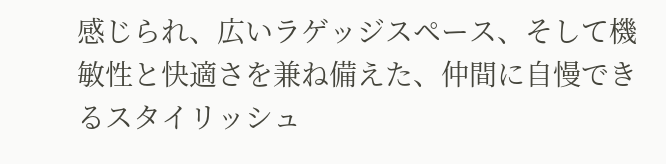感じられ、広いラゲッジスペース、そして機敏性と快適さを兼ね備えた、仲間に自慢できるスタイリッシュ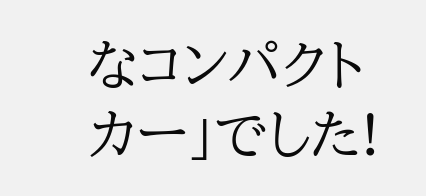なコンパクトカー」でした!